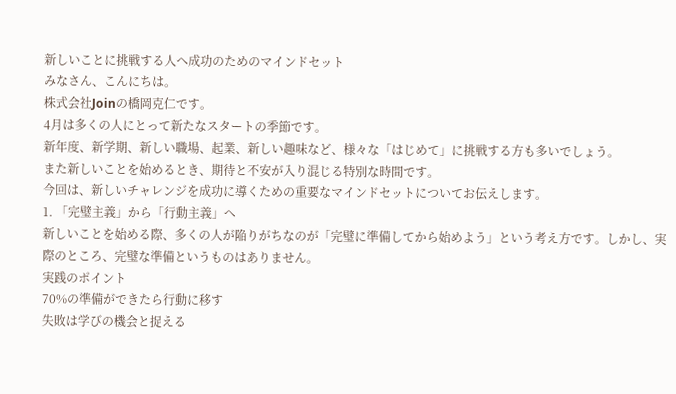新しいことに挑戦する人へ成功のためのマインドセット
みなさん、こんにちは。
株式会社Joinの橋岡克仁です。
4月は多くの人にとって新たなスタートの季節です。
新年度、新学期、新しい職場、起業、新しい趣味など、様々な「はじめて」に挑戦する方も多いでしょう。
また新しいことを始めるとき、期待と不安が入り混じる特別な時間です。
今回は、新しいチャレンジを成功に導くための重要なマインドセットについてお伝えします。
1. 「完璧主義」から「行動主義」へ
新しいことを始める際、多くの人が陥りがちなのが「完璧に準備してから始めよう」という考え方です。しかし、実際のところ、完璧な準備というものはありません。
実践のポイント
70%の準備ができたら行動に移す
失敗は学びの機会と捉える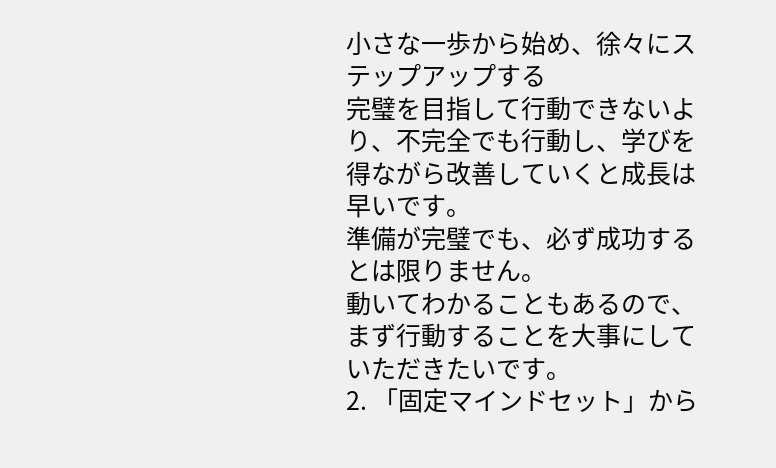小さな一歩から始め、徐々にステップアップする
完璧を目指して行動できないより、不完全でも行動し、学びを得ながら改善していくと成長は早いです。
準備が完璧でも、必ず成功するとは限りません。
動いてわかることもあるので、まず行動することを大事にしていただきたいです。
2. 「固定マインドセット」から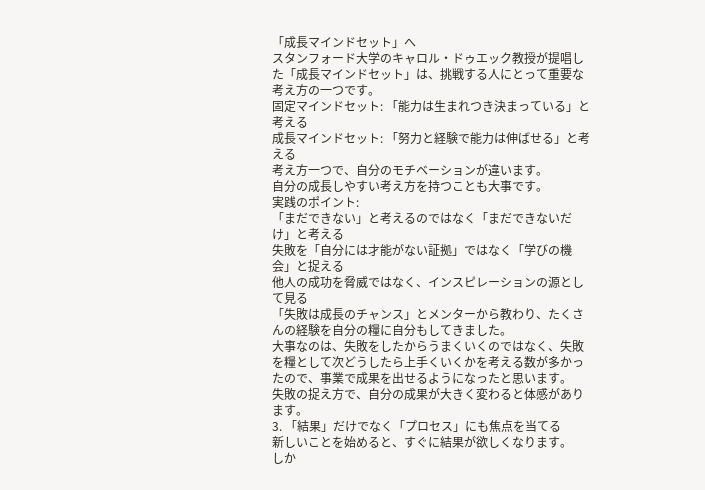「成長マインドセット」へ
スタンフォード大学のキャロル・ドゥエック教授が提唱した「成長マインドセット」は、挑戦する人にとって重要な考え方の一つです。
固定マインドセット: 「能力は生まれつき決まっている」と考える
成長マインドセット: 「努力と経験で能力は伸ばせる」と考える
考え方一つで、自分のモチベーションが違います。
自分の成長しやすい考え方を持つことも大事です。
実践のポイント:
「まだできない」と考えるのではなく「まだできないだけ」と考える
失敗を「自分には才能がない証拠」ではなく「学びの機会」と捉える
他人の成功を脅威ではなく、インスピレーションの源として見る
「失敗は成長のチャンス」とメンターから教わり、たくさんの経験を自分の糧に自分もしてきました。
大事なのは、失敗をしたからうまくいくのではなく、失敗を糧として次どうしたら上手くいくかを考える数が多かったので、事業で成果を出せるようになったと思います。
失敗の捉え方で、自分の成果が大きく変わると体感があります。
3. 「結果」だけでなく「プロセス」にも焦点を当てる
新しいことを始めると、すぐに結果が欲しくなります。
しか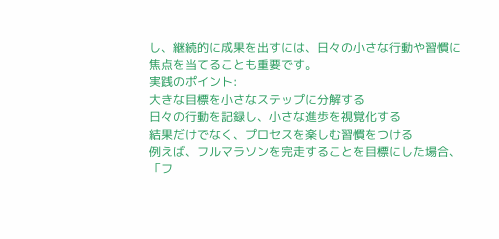し、継続的に成果を出すには、日々の小さな行動や習慣に焦点を当てることも重要です。
実践のポイント:
大きな目標を小さなステップに分解する
日々の行動を記録し、小さな進歩を視覚化する
結果だけでなく、プロセスを楽しむ習慣をつける
例えば、フルマラソンを完走することを目標にした場合、「フ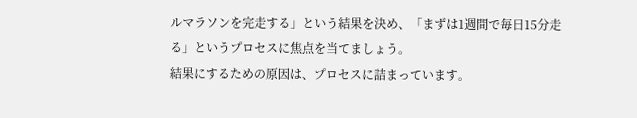ルマラソンを完走する」という結果を決め、「まずは1週間で毎日15分走る」というプロセスに焦点を当てましょう。
結果にするための原因は、プロセスに詰まっています。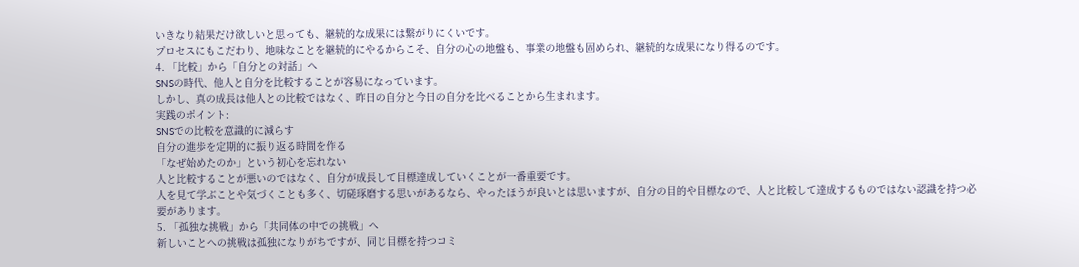いきなり結果だけ欲しいと思っても、継続的な成果には繋がりにくいです。
プロセスにもこだわり、地味なことを継続的にやるからこそ、自分の心の地盤も、事業の地盤も固められ、継続的な成果になり得るのです。
4. 「比較」から「自分との対話」へ
SNSの時代、他人と自分を比較することが容易になっています。
しかし、真の成長は他人との比較ではなく、昨日の自分と今日の自分を比べることから生まれます。
実践のポイント:
SNSでの比較を意識的に減らす
自分の進歩を定期的に振り返る時間を作る
「なぜ始めたのか」という初心を忘れない
人と比較することが悪いのではなく、自分が成長して目標達成していくことが一番重要です。
人を見て学ぶことや気づくことも多く、切磋琢磨する思いがあるなら、やったほうが良いとは思いますが、自分の目的や目標なので、人と比較して達成するものではない認識を持つ必要があります。
5. 「孤独な挑戦」から「共同体の中での挑戦」へ
新しいことへの挑戦は孤独になりがちですが、同じ目標を持つコミ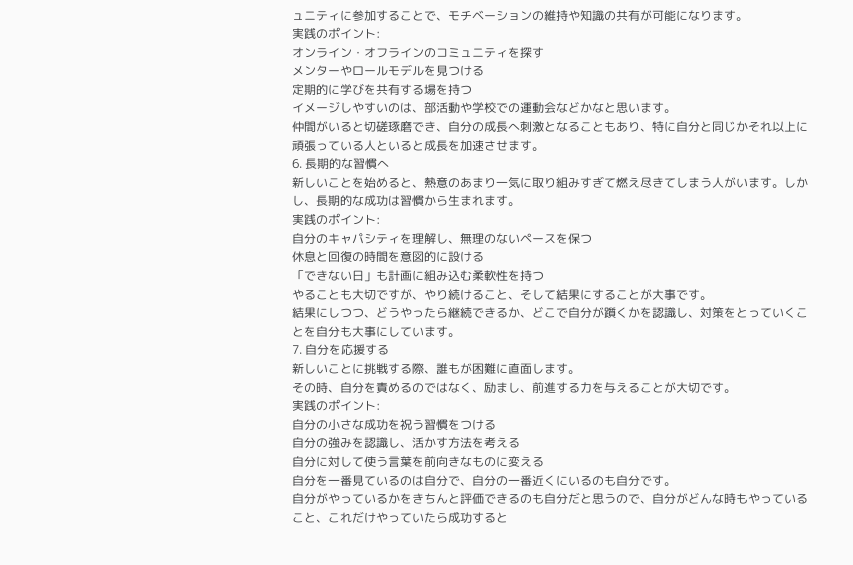ュニティに参加することで、モチベーションの維持や知識の共有が可能になります。
実践のポイント:
オンライン・オフラインのコミュニティを探す
メンターやロールモデルを見つける
定期的に学びを共有する場を持つ
イメージしやすいのは、部活動や学校での運動会などかなと思います。
仲間がいると切磋琢磨でき、自分の成長へ刺激となることもあり、特に自分と同じかそれ以上に頑張っている人といると成長を加速させます。
6. 長期的な習慣へ
新しいことを始めると、熱意のあまり一気に取り組みすぎて燃え尽きてしまう人がいます。しかし、長期的な成功は習慣から生まれます。
実践のポイント:
自分のキャパシティを理解し、無理のないペースを保つ
休息と回復の時間を意図的に設ける
「できない日」も計画に組み込む柔軟性を持つ
やることも大切ですが、やり続けること、そして結果にすることが大事です。
結果にしつつ、どうやったら継続できるか、どこで自分が躓くかを認識し、対策をとっていくことを自分も大事にしています。
7. 自分を応援する
新しいことに挑戦する際、誰もが困難に直面します。
その時、自分を責めるのではなく、励まし、前進する力を与えることが大切です。
実践のポイント:
自分の小さな成功を祝う習慣をつける
自分の強みを認識し、活かす方法を考える
自分に対して使う言葉を前向きなものに変える
自分を一番見ているのは自分で、自分の一番近くにいるのも自分です。
自分がやっているかをきちんと評価できるのも自分だと思うので、自分がどんな時もやっていること、これだけやっていたら成功すると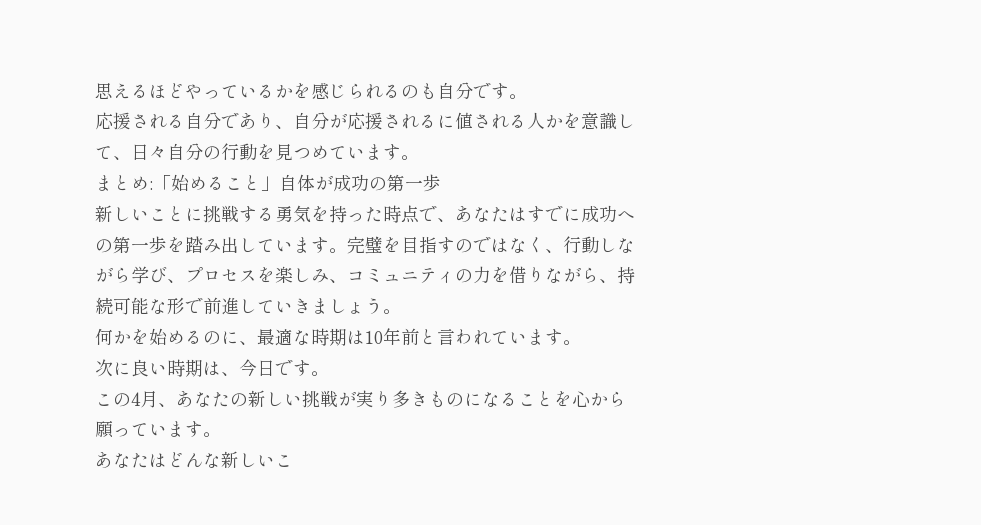思えるほどやっているかを感じられるのも自分です。
応援される自分であり、自分が応援されるに値される人かを意識して、日々自分の行動を見つめています。
まとめ:「始めること」自体が成功の第一歩
新しいことに挑戦する勇気を持った時点で、あなたはすでに成功への第一歩を踏み出しています。完璧を目指すのではなく、行動しながら学び、プロセスを楽しみ、コミュニティの力を借りながら、持続可能な形で前進していきましょう。
何かを始めるのに、最適な時期は10年前と言われています。
次に良い時期は、今日です。
この4月、あなたの新しい挑戦が実り多きものになることを心から願っています。
あなたはどんな新しいこ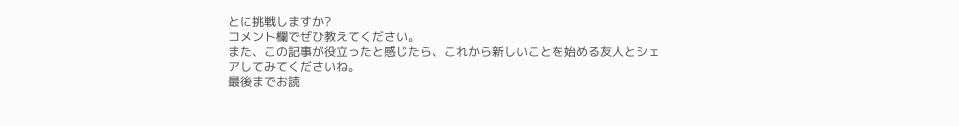とに挑戦しますか?
コメント欄でぜひ教えてください。
また、この記事が役立ったと感じたら、これから新しいことを始める友人とシェアしてみてくださいね。
最後までお読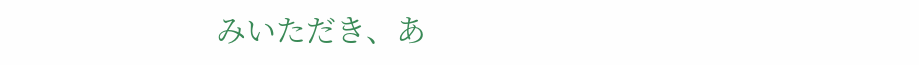みいただき、あ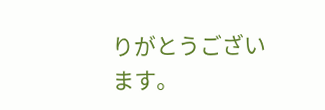りがとうございます。